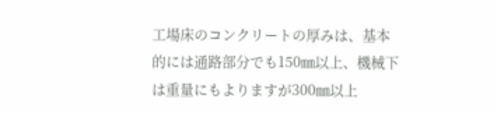工場床のコンクリートの厚みは、基本的には通路部分でも150㎜以上、機械下は重量にもよりますが300㎜以上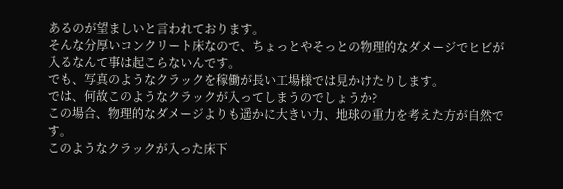あるのが望ましいと言われております。
そんな分厚いコンクリート床なので、ちょっとやそっとの物理的なダメージでヒビが入るなんて事は起こらないんです。
でも、写真のようなクラックを稼働が長い工場様では見かけたりします。
では、何故このようなクラックが入ってしまうのでしょうか?
この場合、物理的なダメージよりも遥かに大きい力、地球の重力を考えた方が自然です。
このようなクラックが入った床下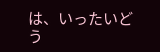は、いったいどう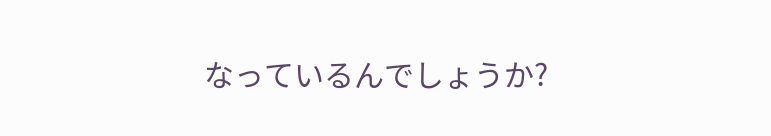なっているんでしょうか?